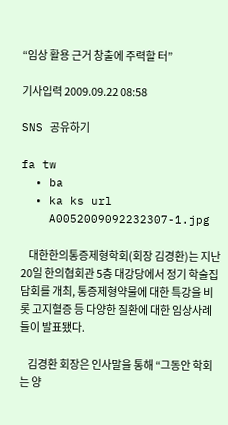“임상 활용 근거 창출에 주력할 터”

기사입력 2009.09.22 08:58

SNS 공유하기

fa tw
  • ba
  • ka ks url
    A0052009092232307-1.jpg

    대한한의통증제형학회(회장 김경환)는 지난 20일 한의협회관 5층 대강당에서 정기 학술집담회를 개최, 통증제형약물에 대한 특강을 비롯 고지혈증 등 다양한 질환에 대한 임상사례들이 발표됐다.

    김경환 회장은 인사말을 통해 “그동안 학회는 양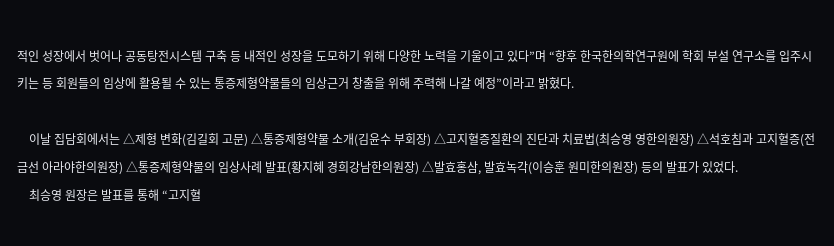적인 성장에서 벗어나 공동탕전시스템 구축 등 내적인 성장을 도모하기 위해 다양한 노력을 기울이고 있다”며 “향후 한국한의학연구원에 학회 부설 연구소를 입주시키는 등 회원들의 임상에 활용될 수 있는 통증제형약물들의 임상근거 창출을 위해 주력해 나갈 예정”이라고 밝혔다.

    이날 집담회에서는 △제형 변화(김길회 고문) △통증제형약물 소개(김윤수 부회장) △고지혈증질환의 진단과 치료법(최승영 영한의원장) △석호침과 고지혈증(전금선 아라야한의원장) △통증제형약물의 임상사례 발표(황지혜 경희강남한의원장) △발효홍삼, 발효녹각(이승훈 원미한의원장) 등의 발표가 있었다.
    최승영 원장은 발표를 통해 “고지혈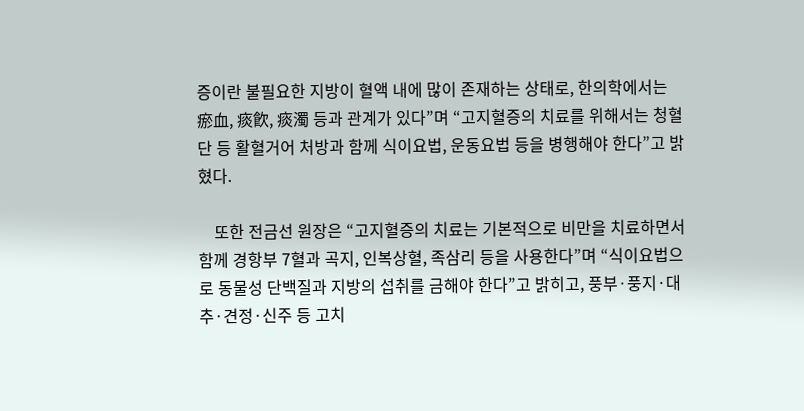증이란 불필요한 지방이 혈액 내에 많이 존재하는 상태로, 한의학에서는 瘀血, 痰飮, 痰濁 등과 관계가 있다”며 “고지혈증의 치료를 위해서는 청혈단 등 활혈거어 처방과 함께 식이요법, 운동요법 등을 병행해야 한다”고 밝혔다.

    또한 전금선 원장은 “고지혈증의 치료는 기본적으로 비만을 치료하면서 함께 경항부 7혈과 곡지, 인복상혈, 족삼리 등을 사용한다”며 “식이요법으로 동물성 단백질과 지방의 섭취를 금해야 한다”고 밝히고, 풍부·풍지·대추·견정·신주 등 고치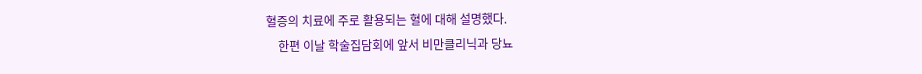혈증의 치료에 주로 활용되는 혈에 대해 설명했다.
    한편 이날 학술집담회에 앞서 비만클리닉과 당뇨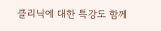클리닉에 대한 특강도 함께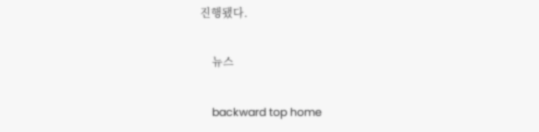진행됐다.

    뉴스

    backward top home